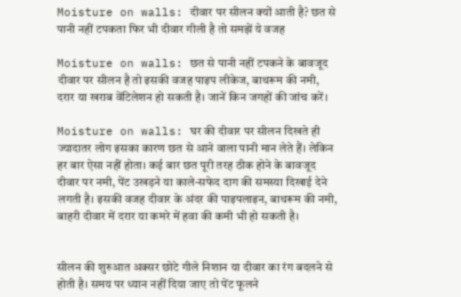Moisture on walls: दीवार पर सीलन क्यों आती है? छत से पानी नहीं टपकता फिर भी दीवार गीली है तो समझें ये वजह

Moisture on walls: छत से पानी नहीं टपकने के बावजूद दीवार पर सीलन है तो इसकी वजह पाइप लीकेज, बाथरूम की नमी, दरार या खराब वेंटिलेशन हो सकती है। जानें किन जगहों की जांच करें।

Moisture on walls: घर की दीवार पर सीलन दिखते ही ज्यादातर लोग इसका कारण छत से आने वाला पानी मान लेते हैं। लेकिन हर बार ऐसा नहीं होता। कई बार छत पूरी तरह ठीक होने के बावजूद दीवार पर नमी, पेंट उखड़ने या काले-सफेद दाग की समस्या दिखाई देने लगती है। इसकी वजह दीवार के अंदर की पाइपलाइन, बाथरूम की नमी, बाहरी दीवार में दरार या कमरे में हवा की कमी भी हो सकती है।


सीलन की शुरुआत अक्सर छोटे गीले निशान या दीवार का रंग बदलने से होती है। समय पर ध्यान नहीं दिया जाए तो पेंट फूलने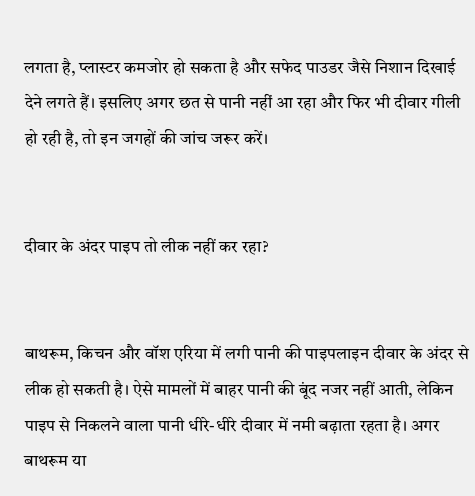लगता है, प्लास्टर कमजोर हो सकता है और सफेद पाउडर जैसे निशान दिखाई देने लगते हैं। इसलिए अगर छत से पानी नहीं आ रहा और फिर भी दीवार गीली हो रही है, तो इन जगहों की जांच जरूर करें।


दीवार के अंदर पाइप तो लीक नहीं कर रहा?


बाथरूम, किचन और वॉश एरिया में लगी पानी की पाइपलाइन दीवार के अंदर से लीक हो सकती है। ऐसे मामलों में बाहर पानी की बूंद नजर नहीं आती, लेकिन पाइप से निकलने वाला पानी धीरे-धीरे दीवार में नमी बढ़ाता रहता है। अगर बाथरूम या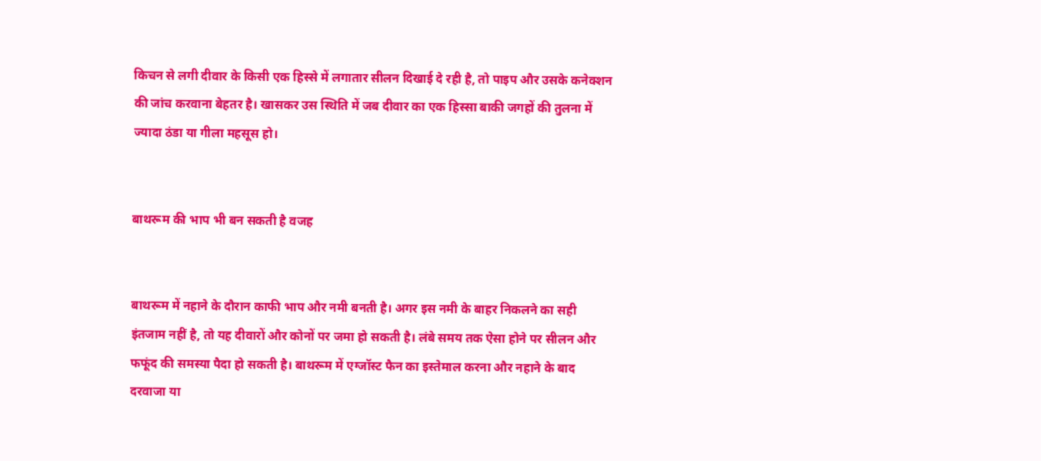किचन से लगी दीवार के किसी एक हिस्से में लगातार सीलन दिखाई दे रही है, तो पाइप और उसके कनेक्शन की जांच करवाना बेहतर है। खासकर उस स्थिति में जब दीवार का एक हिस्सा बाकी जगहों की तुलना में ज्यादा ठंडा या गीला महसूस हो।


बाथरूम की भाप भी बन सकती है वजह


बाथरूम में नहाने के दौरान काफी भाप और नमी बनती है। अगर इस नमी के बाहर निकलने का सही इंतजाम नहीं है, तो यह दीवारों और कोनों पर जमा हो सकती है। लंबे समय तक ऐसा होने पर सीलन और फफूंद की समस्या पैदा हो सकती है। बाथरूम में एग्जॉस्ट फैन का इस्तेमाल करना और नहाने के बाद दरवाजा या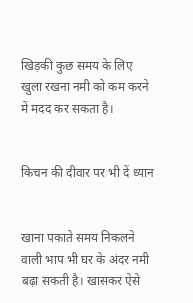खिड़की कुछ समय के लिए खुला रखना नमी को कम करने में मदद कर सकता है।


किचन की दीवार पर भी दें ध्यान


खाना पकाते समय निकलने वाली भाप भी घर के अंदर नमी बढ़ा सकती है। खासकर ऐसे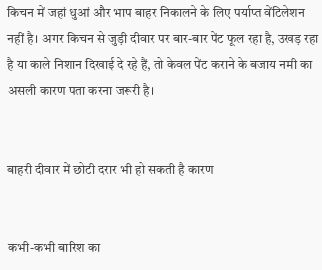किचन में जहां धुआं और भाप बाहर निकालने के लिए पर्याप्त वेंटिलेशन नहीं है। अगर किचन से जुड़ी दीवार पर बार-बार पेंट फूल रहा है, उखड़ रहा है या काले निशान दिखाई दे रहे हैं, तो केवल पेंट कराने के बजाय नमी का असली कारण पता करना जरूरी है।


बाहरी दीवार में छोटी दरार भी हो सकती है कारण


कभी-कभी बारिश का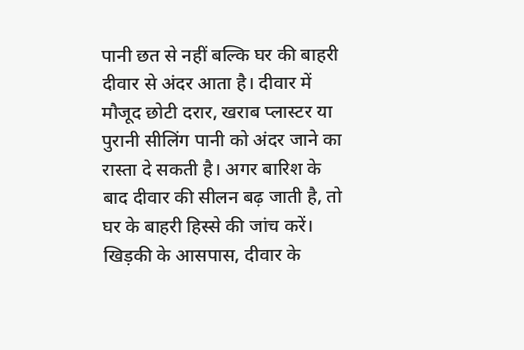पानी छत से नहीं बल्कि घर की बाहरी दीवार से अंदर आता है। दीवार में मौजूद छोटी दरार, खराब प्लास्टर या पुरानी सीलिंग पानी को अंदर जाने का रास्ता दे सकती है। अगर बारिश के बाद दीवार की सीलन बढ़ जाती है, तो घर के बाहरी हिस्से की जांच करें। खिड़की के आसपास, दीवार के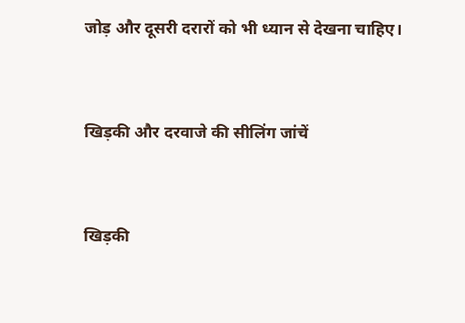जोड़ और दूसरी दरारों को भी ध्यान से देखना चाहिए।


खिड़की और दरवाजे की सीलिंग जांचें


खिड़की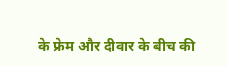के फ्रेम और दीवार के बीच की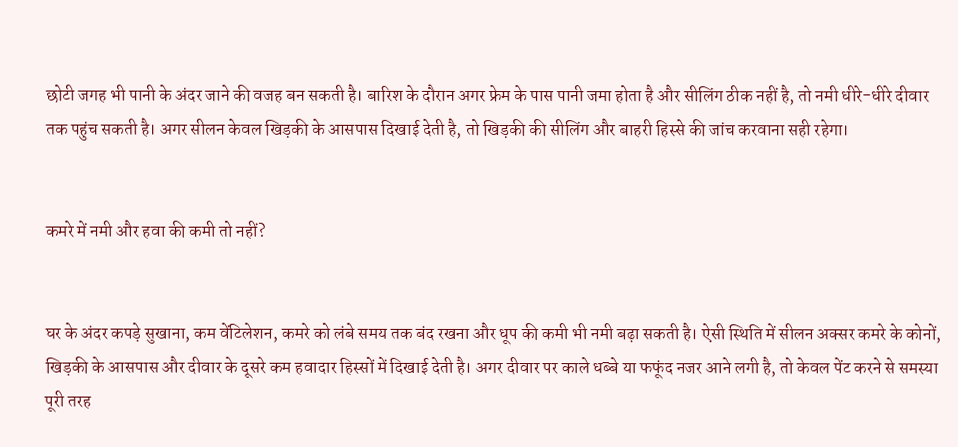छोटी जगह भी पानी के अंदर जाने की वजह बन सकती है। बारिश के दौरान अगर फ्रेम के पास पानी जमा होता है और सीलिंग ठीक नहीं है, तो नमी धीरे-धीरे दीवार तक पहुंच सकती है। अगर सीलन केवल खिड़की के आसपास दिखाई देती है, तो खिड़की की सीलिंग और बाहरी हिस्से की जांच करवाना सही रहेगा।


कमरे में नमी और हवा की कमी तो नहीं?


घर के अंदर कपड़े सुखाना, कम वेंटिलेशन, कमरे को लंबे समय तक बंद रखना और धूप की कमी भी नमी बढ़ा सकती है। ऐसी स्थिति में सीलन अक्सर कमरे के कोनों, खिड़की के आसपास और दीवार के दूसरे कम हवादार हिस्सों में दिखाई देती है। अगर दीवार पर काले धब्बे या फफूंद नजर आने लगी है, तो केवल पेंट करने से समस्या पूरी तरह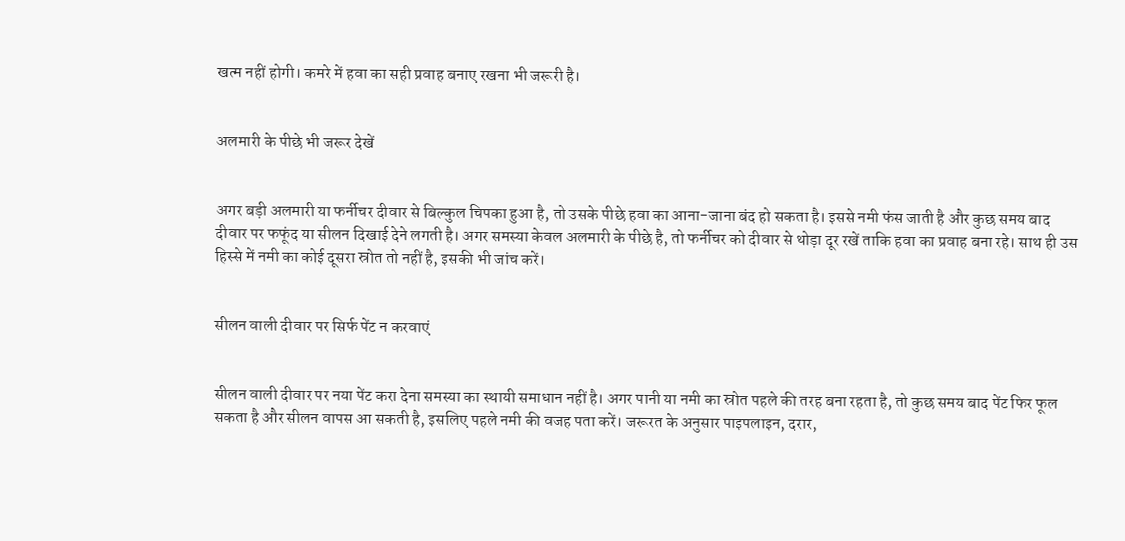खत्म नहीं होगी। कमरे में हवा का सही प्रवाह बनाए रखना भी जरूरी है।


अलमारी के पीछे भी जरूर देखें


अगर बड़ी अलमारी या फर्नीचर दीवार से बिल्कुल चिपका हुआ है, तो उसके पीछे हवा का आना-जाना बंद हो सकता है। इससे नमी फंस जाती है और कुछ समय बाद दीवार पर फफूंद या सीलन दिखाई देने लगती है। अगर समस्या केवल अलमारी के पीछे है, तो फर्नीचर को दीवार से थोड़ा दूर रखें ताकि हवा का प्रवाह बना रहे। साथ ही उस हिस्से में नमी का कोई दूसरा स्रोत तो नहीं है, इसकी भी जांच करें।


सीलन वाली दीवार पर सिर्फ पेंट न करवाएं


सीलन वाली दीवार पर नया पेंट करा देना समस्या का स्थायी समाधान नहीं है। अगर पानी या नमी का स्रोत पहले की तरह बना रहता है, तो कुछ समय बाद पेंट फिर फूल सकता है और सीलन वापस आ सकती है, इसलिए पहले नमी की वजह पता करें। जरूरत के अनुसार पाइपलाइन, दरार,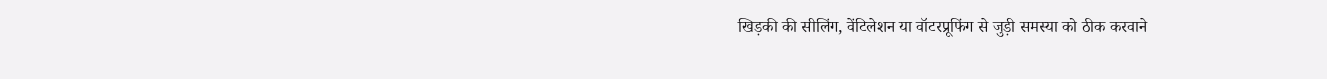खिड़की की सीलिंग, वेंटिलेशन या वॉटरप्रूफिंग से जुड़ी समस्या को ठीक करवाने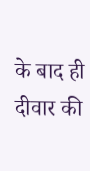के बाद ही दीवार की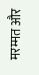मरम्मत और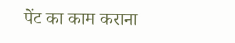पेंट का काम कराना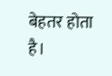बेहतर होता है।